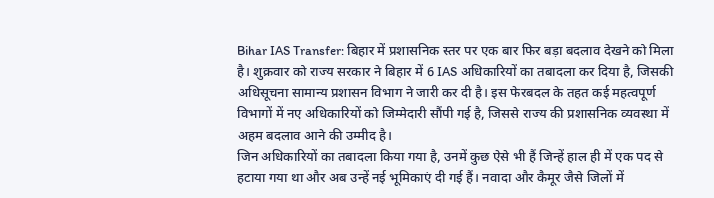Bihar IAS Transfer: बिहार में प्रशासनिक स्तर पर एक बार फिर बड़ा बदलाव देखने को मिला है। शुक्रवार को राज्य सरकार ने बिहार में 6 IAS अधिकारियों का तबादला कर दिया है, जिसकी अधिसूचना सामान्य प्रशासन विभाग ने जारी कर दी है। इस फेरबदल के तहत कई महत्वपूर्ण विभागों में नए अधिकारियों को जिम्मेदारी सौंपी गई है, जिससे राज्य की प्रशासनिक व्यवस्था में अहम बदलाव आने की उम्मीद है।
जिन अधिकारियों का तबादला किया गया है, उनमें कुछ ऐसे भी हैं जिन्हें हाल ही में एक पद से हटाया गया था और अब उन्हें नई भूमिकाएं दी गई हैं। नवादा और कैमूर जैसे जिलों में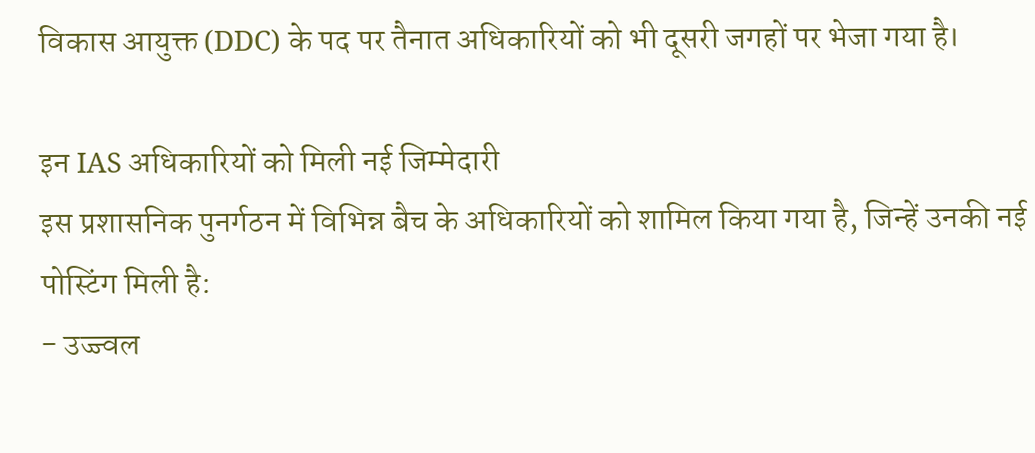विकास आयुक्त (DDC) के पद पर तैनात अधिकारियों को भी दूसरी जगहों पर भेजा गया है।

इन IAS अधिकारियों को मिली नई जिम्मेदारी
इस प्रशासनिक पुनर्गठन में विभिन्न बैच के अधिकारियों को शामिल किया गया है, जिन्हें उनकी नई पोस्टिंग मिली है:
- उज्ज्वल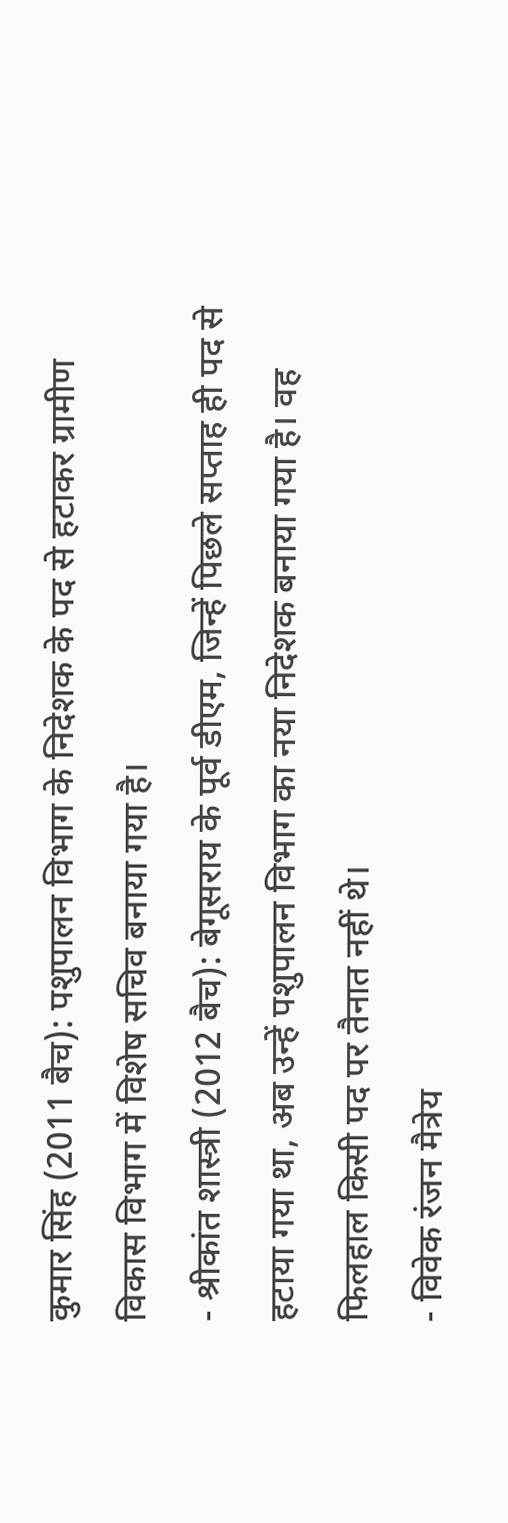कुमार सिंह (2011 बैच): पशुपालन विभाग के निदेशक के पद से हटाकर ग्रामीण विकास विभाग में विशेष सचिव बनाया गया है।
- श्रीकांत शास्त्री (2012 बैच): बेगूसराय के पूर्व डीएम, जिन्हें पिछले सप्ताह ही पद से हटाया गया था, अब उन्हें पशुपालन विभाग का नया निदेशक बनाया गया है। वह फिलहाल किसी पद पर तैनात नहीं थे।
- विवेक रंजन मैत्रेय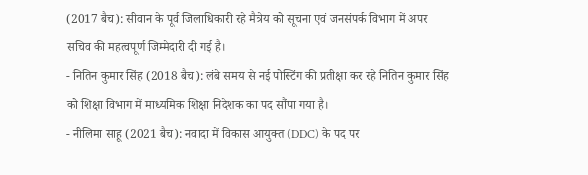(2017 बैच): सीवान के पूर्व जिलाधिकारी रहे मैत्रेय को सूचना एवं जनसंपर्क विभाग में अपर सचिव की महत्वपूर्ण जिम्मेदारी दी गई है।
- नितिन कुमार सिंह (2018 बैच): लंबे समय से नई पोस्टिंग की प्रतीक्षा कर रहे नितिन कुमार सिंह को शिक्षा विभाग में माध्यमिक शिक्षा निदेशक का पद सौंपा गया है।
- नीलिमा साहू (2021 बैच): नवादा में विकास आयुक्त (DDC) के पद पर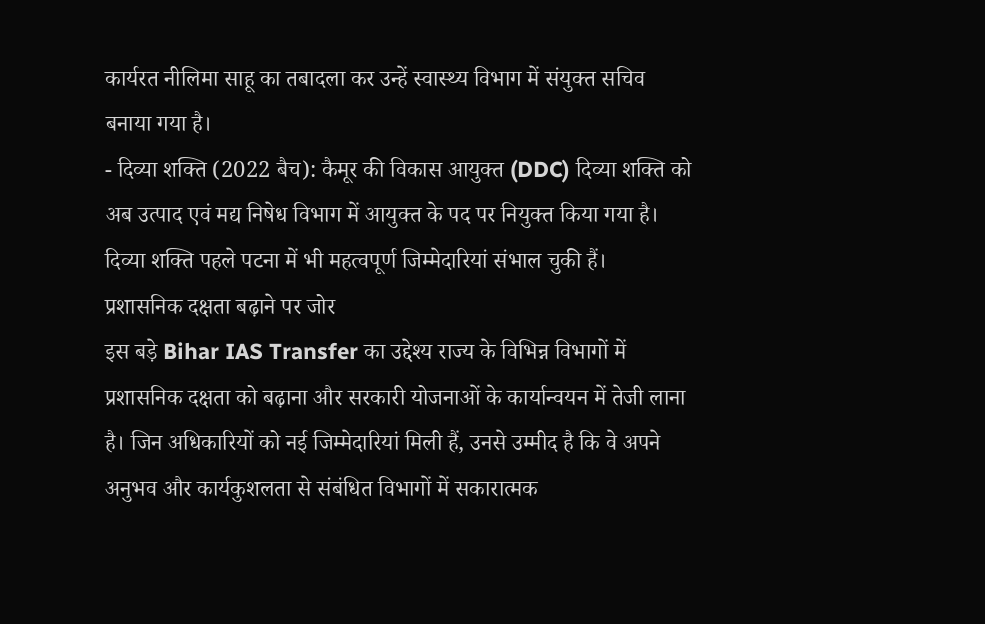कार्यरत नीलिमा साहू का तबादला कर उन्हें स्वास्थ्य विभाग में संयुक्त सचिव बनाया गया है।
- दिव्या शक्ति (2022 बैच): कैमूर की विकास आयुक्त (DDC) दिव्या शक्ति को अब उत्पाद एवं मद्य निषेध विभाग में आयुक्त के पद पर नियुक्त किया गया है। दिव्या शक्ति पहले पटना में भी महत्वपूर्ण जिम्मेदारियां संभाल चुकी हैं।
प्रशासनिक दक्षता बढ़ाने पर जोर
इस बड़े Bihar IAS Transfer का उद्देश्य राज्य के विभिन्न विभागों में प्रशासनिक दक्षता को बढ़ाना और सरकारी योजनाओं के कार्यान्वयन में तेजी लाना है। जिन अधिकारियों को नई जिम्मेदारियां मिली हैं, उनसे उम्मीद है कि वे अपने अनुभव और कार्यकुशलता से संबंधित विभागों में सकारात्मक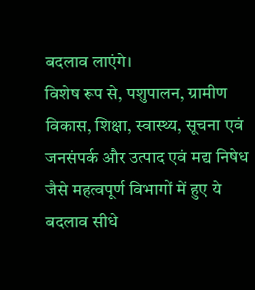बदलाव लाएंगे।
विशेष रूप से, पशुपालन, ग्रामीण विकास, शिक्षा, स्वास्थ्य, सूचना एवं जनसंपर्क और उत्पाद एवं मद्य निषेध जैसे महत्वपूर्ण विभागों में हुए ये बदलाव सीधे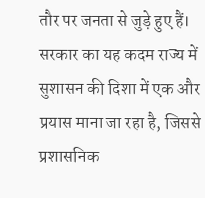तौर पर जनता से जुड़े हुए हैं। सरकार का यह कदम राज्य में सुशासन की दिशा में एक और प्रयास माना जा रहा है, जिससे प्रशासनिक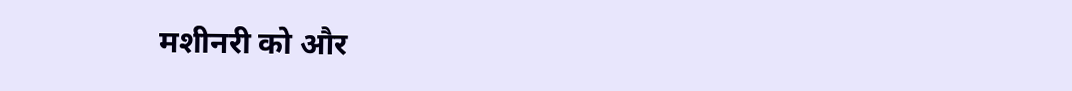मशीनरी को और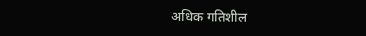अधिक गतिशील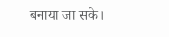बनाया जा सके।